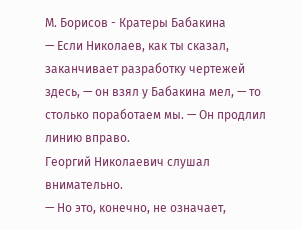М. Борисов - Кратеры Бабакина
— Если Николаев, как ты сказал, заканчивает разработку чертежей здесь, — он взял у Бабакина мел, — то столько поработаем мы. — Он продлил линию вправо.
Георгий Николаевич слушал внимательно.
— Но это, конечно, не означает,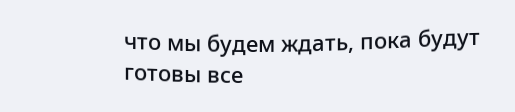что мы будем ждать, пока будут готовы все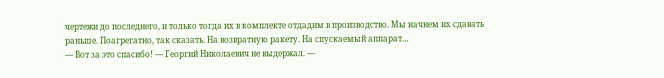чертежи до последнего, и только тогда их в комплекте отдадим в производство. Мы начнем их сдавать раньше. Поагрегатно, так сказать. На возвратную ракету. На спускаемый аппарат…
— Вот за это спасибо! — Георгий Николаевич не выдержал. —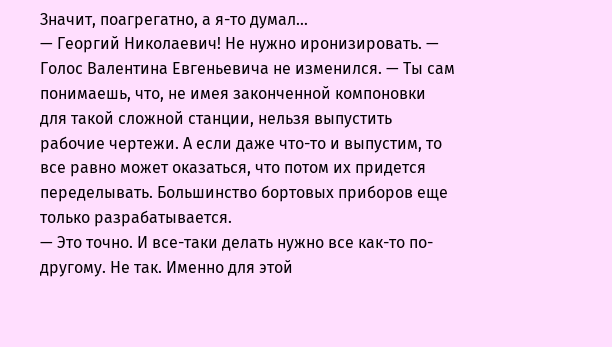Значит, поагрегатно, а я-то думал…
— Георгий Николаевич! Не нужно иронизировать. — Голос Валентина Евгеньевича не изменился. — Ты сам понимаешь, что, не имея законченной компоновки для такой сложной станции, нельзя выпустить рабочие чертежи. А если даже что-то и выпустим, то все равно может оказаться, что потом их придется переделывать. Большинство бортовых приборов еще только разрабатывается.
— Это точно. И все-таки делать нужно все как-то по-другому. Не так. Именно для этой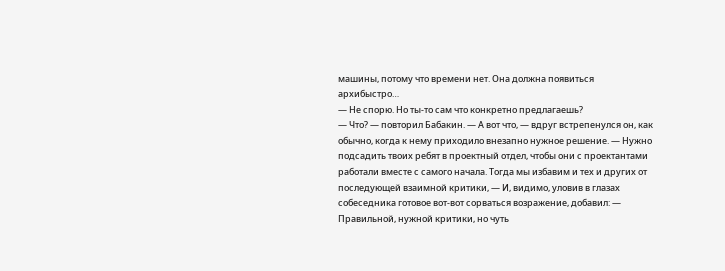машины, потому что времени нет. Она должна появиться архибыстро…
— Не спорю. Но ты-то сам что конкретно предлагаешь?
— Что? — повторил Бабакин. — А вот что, — вдруг встрепенулся он, как обычно, когда к нему приходило внезапно нужное решение. — Нужно подсадить твоих ребят в проектный отдел, чтобы они с проектантами работали вместе с самого начала. Тогда мы избавим и тех и других от последующей взаимной критики, — И, видимо, уловив в глазах собеседника готовое вот-вот сорваться возражение, добавил: — Правильной, нужной критики, но чуть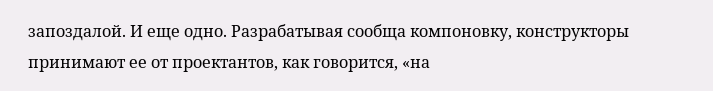запоздалой. И еще одно. Разрабатывая сообща компоновку, конструкторы принимают ее от проектантов, как говорится, «на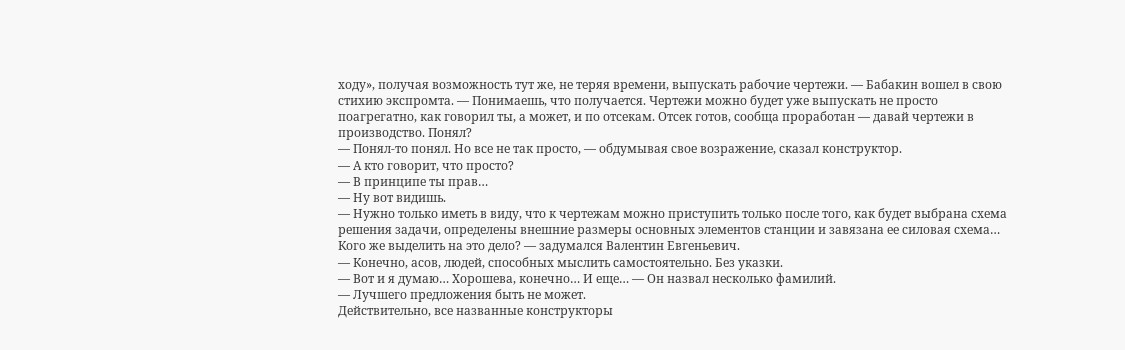ходу», получая возможность тут же, не теряя времени, выпускать рабочие чертежи. — Бабакин вошел в свою стихию экспромта. — Понимаешь, что получается. Чертежи можно будет уже выпускать не просто поагрегатно, как говорил ты, а может, и по отсекам. Отсек готов, сообща проработан — давай чертежи в производство. Понял?
— Понял-то понял. Но все не так просто, — обдумывая свое возражение, сказал конструктор.
— А кто говорит, что просто?
— В принципе ты прав…
— Ну вот видишь.
— Нужно только иметь в виду, что к чертежам можно приступить только после того, как будет выбрана схема решения задачи, определены внешние размеры основных элементов станции и завязана ее силовая схема… Кого же выделить на это дело? — задумался Валентин Евгеньевич.
— Конечно, асов, людей, способных мыслить самостоятельно. Без указки.
— Вот и я думаю… Хорошева, конечно… И еще… — Он назвал несколько фамилий.
— Лучшего предложения быть не может.
Действительно, все названные конструкторы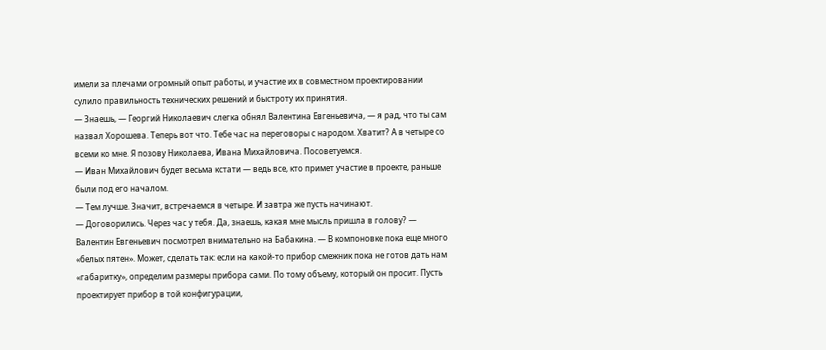имели за плечами огромный опыт работы, и участие их в совместном проектировании сулило правильность технических решений и быстроту их принятия.
— Знаешь, — Георгий Николаевич слегка обнял Валентина Евгеньевича, — я рад, что ты сам назвал Хорошева. Теперь вот что. Тебе час на переговоры с народом. Хватит? А в четыре со всеми ко мне. Я позову Николаева, Ивана Михайловича. Посоветуемся.
— Иван Михайлович будет весьма кстати — ведь все, кто примет участие в проекте, раньше были под его началом.
— Тем лучше. Значит, встречаемся в четыре. И завтра же пусть начинают.
— Договорились. Через час у тебя. Да, знаешь, какая мне мысль пришла в голову? — Валентин Евгеньевич посмотрел внимательно на Бабакина. — В компоновке пока еще много «белых пятен». Может, сделать так: если на какой-то прибор смежник пока не готов дать нам «габаритку», определим размеры прибора сами. По тому объему, который он просит. Пусть проектирует прибор в той конфигурации,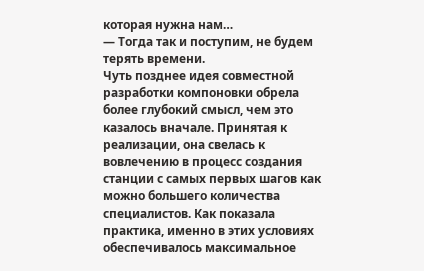которая нужна нам…
— Тогда так и поступим, не будем терять времени.
Чуть позднее идея совместной разработки компоновки обрела более глубокий смысл, чем это казалось вначале. Принятая к реализации, она свелась к вовлечению в процесс создания станции с самых первых шагов как можно большего количества специалистов. Как показала практика, именно в этих условиях обеспечивалось максимальное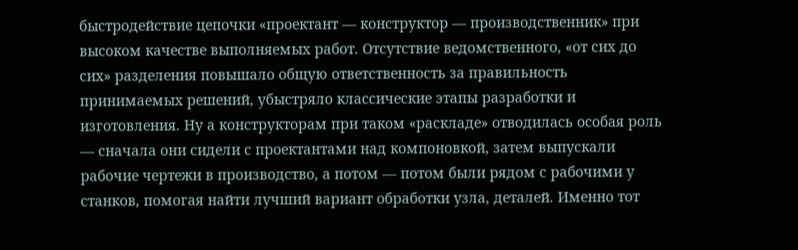быстродействие цепочки «проектант — конструктор — производственник» при высоком качестве выполняемых работ. Отсутствие ведомственного, «от сих до сих» разделения повышало общую ответственность за правильность принимаемых решений, убыстряло классические этапы разработки и изготовления. Ну а конструкторам при таком «раскладе» отводилась особая роль — сначала они сидели с проектантами над компоновкой, затем выпускали рабочие чертежи в производство, а потом — потом были рядом с рабочими у станков, помогая найти лучший вариант обработки узла, деталей. Именно тот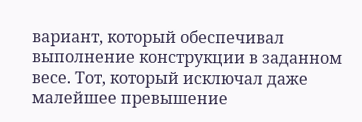вариант, который обеспечивал выполнение конструкции в заданном весе. Тот, который исключал даже малейшее превышение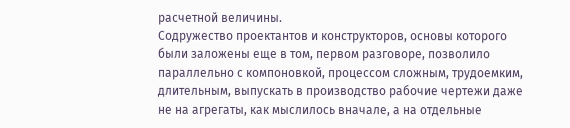расчетной величины.
Содружество проектантов и конструкторов, основы которого были заложены еще в том, первом разговоре, позволило параллельно с компоновкой, процессом сложным, трудоемким, длительным, выпускать в производство рабочие чертежи даже не на агрегаты, как мыслилось вначале, а на отдельные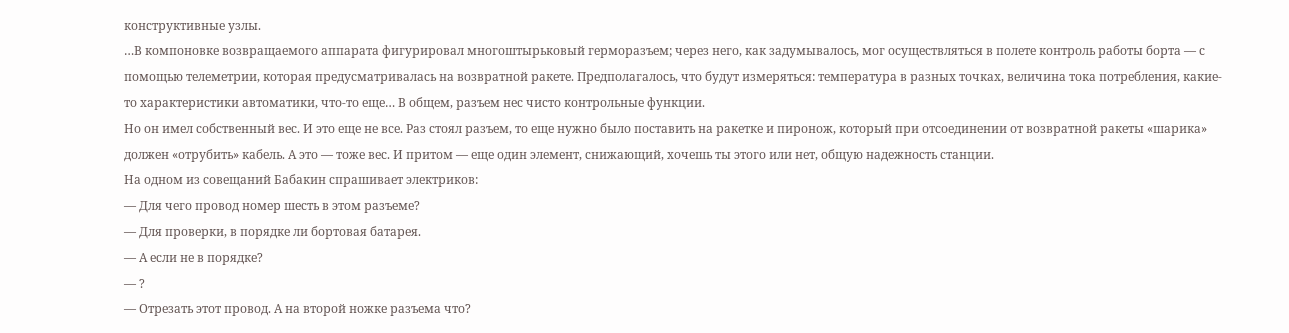конструктивные узлы.
…В компоновке возвращаемого аппарата фигурировал многоштырьковый герморазъем; через него, как задумывалось, мог осуществляться в полете контроль работы борта — с помощью телеметрии, которая предусматривалась на возвратной ракете. Предполагалось, что будут измеряться: температура в разных точках, величина тока потребления, какие-то характеристики автоматики, что-то еще… В общем, разъем нес чисто контрольные функции.
Но он имел собственный вес. И это еще не все. Раз стоял разъем, то еще нужно было поставить на ракетке и пиронож, который при отсоединении от возвратной ракеты «шарика» должен «отрубить» кабель. А это — тоже вес. И притом — еще один элемент, снижающий, хочешь ты этого или нет, общую надежность станции.
На одном из совещаний Бабакин спрашивает электриков:
— Для чего провод номер шесть в этом разъеме?
— Для проверки, в порядке ли бортовая батарея.
— А если не в порядке?
— ?
— Отрезать этот провод. А на второй ножке разъема что?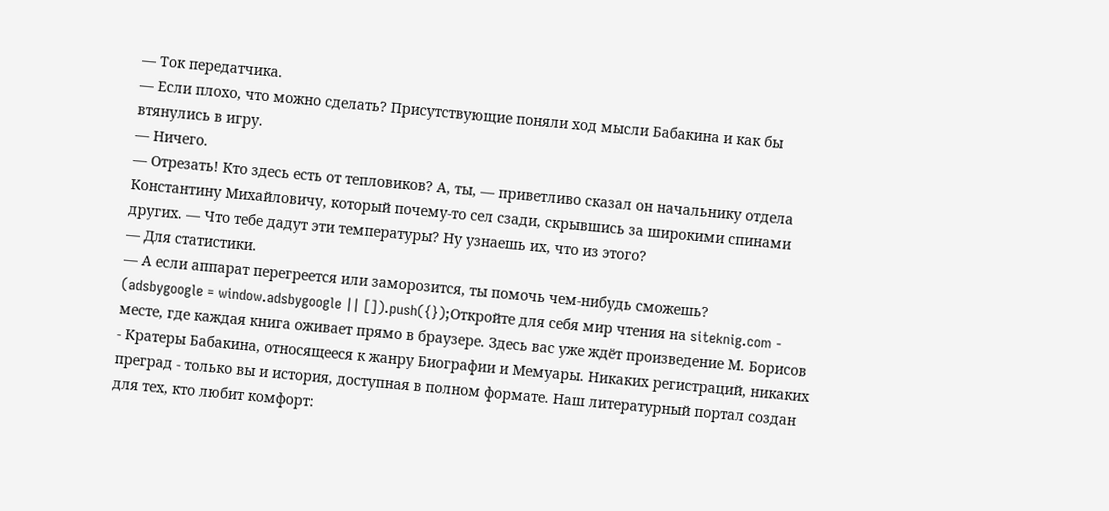— Ток передатчика.
— Если плохо, что можно сделать? Присутствующие поняли ход мысли Бабакина и как бы втянулись в игру.
— Ничего.
— Отрезать! Кто здесь есть от тепловиков? А, ты, — приветливо сказал он начальнику отдела Константину Михайловичу, который почему-то сел сзади, скрывшись за широкими спинами других. — Что тебе дадут эти температуры? Ну узнаешь их, что из этого?
— Для статистики.
— А если аппарат перегреется или заморозится, ты помочь чем-нибудь сможешь?
(adsbygoogle = window.adsbygoogle || []).push({});Откройте для себя мир чтения на siteknig.com - месте, где каждая книга оживает прямо в браузере. Здесь вас уже ждёт произведение М. Борисов - Кратеры Бабакина, относящееся к жанру Биографии и Мемуары. Никаких регистраций, никаких преград - только вы и история, доступная в полном формате. Наш литературный портал создан для тех, кто любит комфорт: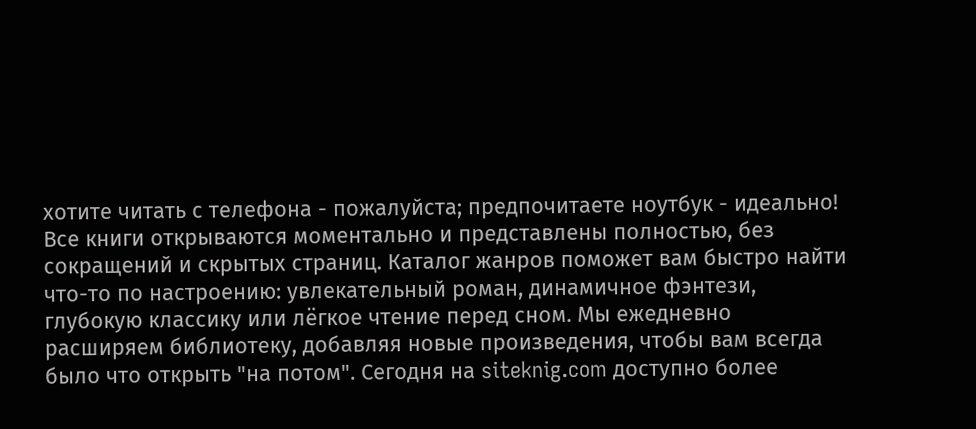хотите читать с телефона - пожалуйста; предпочитаете ноутбук - идеально! Все книги открываются моментально и представлены полностью, без сокращений и скрытых страниц. Каталог жанров поможет вам быстро найти что-то по настроению: увлекательный роман, динамичное фэнтези, глубокую классику или лёгкое чтение перед сном. Мы ежедневно расширяем библиотеку, добавляя новые произведения, чтобы вам всегда было что открыть "на потом". Сегодня на siteknig.com доступно более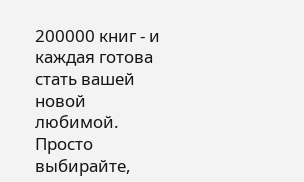200000 книг - и каждая готова стать вашей новой любимой. Просто выбирайте,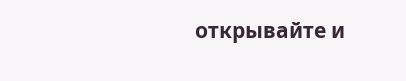открывайте и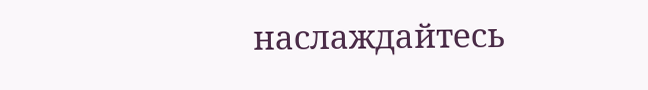наслаждайтесь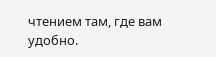чтением там, где вам удобно.